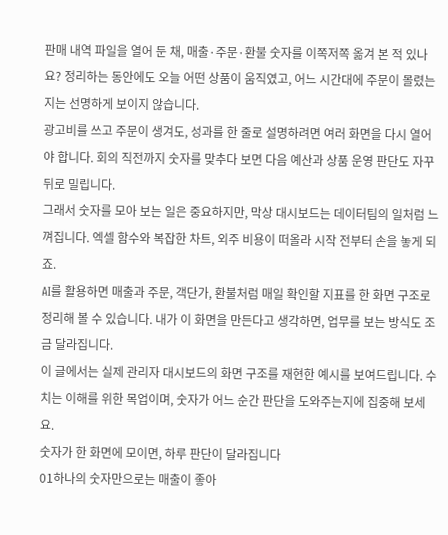판매 내역 파일을 열어 둔 채, 매출·주문·환불 숫자를 이쪽저쪽 옮겨 본 적 있나요? 정리하는 동안에도 오늘 어떤 상품이 움직였고, 어느 시간대에 주문이 몰렸는지는 선명하게 보이지 않습니다.
광고비를 쓰고 주문이 생겨도, 성과를 한 줄로 설명하려면 여러 화면을 다시 열어야 합니다. 회의 직전까지 숫자를 맞추다 보면 다음 예산과 상품 운영 판단도 자꾸 뒤로 밀립니다.
그래서 숫자를 모아 보는 일은 중요하지만, 막상 대시보드는 데이터팀의 일처럼 느껴집니다. 엑셀 함수와 복잡한 차트, 외주 비용이 떠올라 시작 전부터 손을 놓게 되죠.
AI를 활용하면 매출과 주문, 객단가, 환불처럼 매일 확인할 지표를 한 화면 구조로 정리해 볼 수 있습니다. 내가 이 화면을 만든다고 생각하면, 업무를 보는 방식도 조금 달라집니다.
이 글에서는 실제 관리자 대시보드의 화면 구조를 재현한 예시를 보여드립니다. 수치는 이해를 위한 목업이며, 숫자가 어느 순간 판단을 도와주는지에 집중해 보세요.
숫자가 한 화면에 모이면, 하루 판단이 달라집니다
01하나의 숫자만으로는 매출이 좋아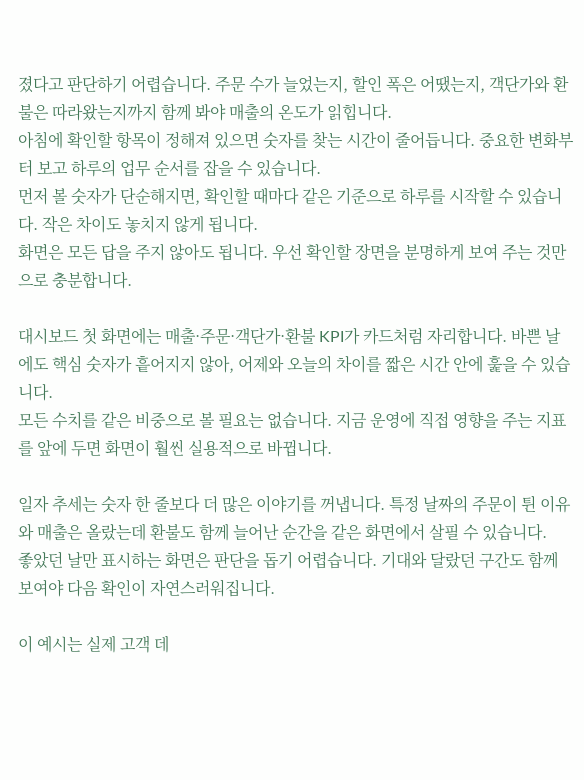졌다고 판단하기 어렵습니다. 주문 수가 늘었는지, 할인 폭은 어땠는지, 객단가와 환불은 따라왔는지까지 함께 봐야 매출의 온도가 읽힙니다.
아침에 확인할 항목이 정해져 있으면 숫자를 찾는 시간이 줄어듭니다. 중요한 변화부터 보고 하루의 업무 순서를 잡을 수 있습니다.
먼저 볼 숫자가 단순해지면, 확인할 때마다 같은 기준으로 하루를 시작할 수 있습니다. 작은 차이도 놓치지 않게 됩니다.
화면은 모든 답을 주지 않아도 됩니다. 우선 확인할 장면을 분명하게 보여 주는 것만으로 충분합니다.

대시보드 첫 화면에는 매출·주문·객단가·환불 KPI가 카드처럼 자리합니다. 바쁜 날에도 핵심 숫자가 흩어지지 않아, 어제와 오늘의 차이를 짧은 시간 안에 훑을 수 있습니다.
모든 수치를 같은 비중으로 볼 필요는 없습니다. 지금 운영에 직접 영향을 주는 지표를 앞에 두면 화면이 훨씬 실용적으로 바뀝니다.

일자 추세는 숫자 한 줄보다 더 많은 이야기를 꺼냅니다. 특정 날짜의 주문이 튄 이유와 매출은 올랐는데 환불도 함께 늘어난 순간을 같은 화면에서 살필 수 있습니다.
좋았던 날만 표시하는 화면은 판단을 돕기 어렵습니다. 기대와 달랐던 구간도 함께 보여야 다음 확인이 자연스러워집니다.

이 예시는 실제 고객 데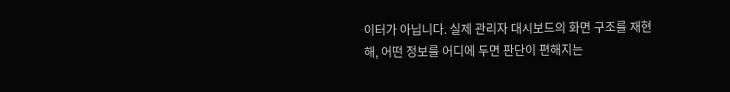이터가 아닙니다. 실제 관리자 대시보드의 화면 구조를 재현해, 어떤 정보를 어디에 두면 판단이 편해지는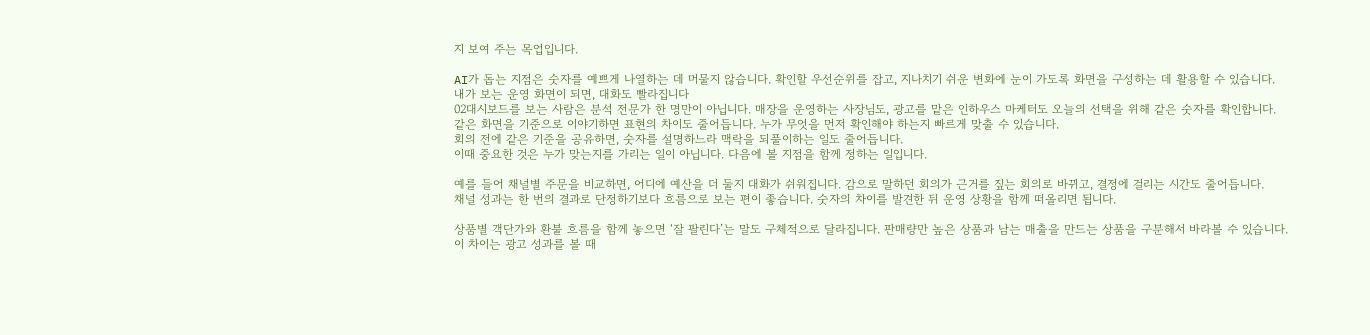지 보여 주는 목업입니다.

AI가 돕는 지점은 숫자를 예쁘게 나열하는 데 머물지 않습니다. 확인할 우선순위를 잡고, 지나치기 쉬운 변화에 눈이 가도록 화면을 구성하는 데 활용할 수 있습니다.
내가 보는 운영 화면이 되면, 대화도 빨라집니다
02대시보드를 보는 사람은 분석 전문가 한 명만이 아닙니다. 매장을 운영하는 사장님도, 광고를 맡은 인하우스 마케터도 오늘의 선택을 위해 같은 숫자를 확인합니다.
같은 화면을 기준으로 이야기하면 표현의 차이도 줄어듭니다. 누가 무엇을 먼저 확인해야 하는지 빠르게 맞출 수 있습니다.
회의 전에 같은 기준을 공유하면, 숫자를 설명하느라 맥락을 되풀이하는 일도 줄어듭니다.
이때 중요한 것은 누가 맞는지를 가리는 일이 아닙니다. 다음에 볼 지점을 함께 정하는 일입니다.

예를 들어 채널별 주문을 비교하면, 어디에 예산을 더 둘지 대화가 쉬워집니다. 감으로 말하던 회의가 근거를 짚는 회의로 바뀌고, 결정에 걸리는 시간도 줄어듭니다.
채널 성과는 한 번의 결과로 단정하기보다 흐름으로 보는 편이 좋습니다. 숫자의 차이를 발견한 뒤 운영 상황을 함께 떠올리면 됩니다.

상품별 객단가와 환불 흐름을 함께 놓으면 ‘잘 팔린다’는 말도 구체적으로 달라집니다. 판매량만 높은 상품과 남는 매출을 만드는 상품을 구분해서 바라볼 수 있습니다.
이 차이는 광고 성과를 볼 때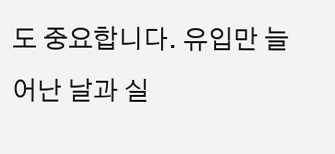도 중요합니다. 유입만 늘어난 날과 실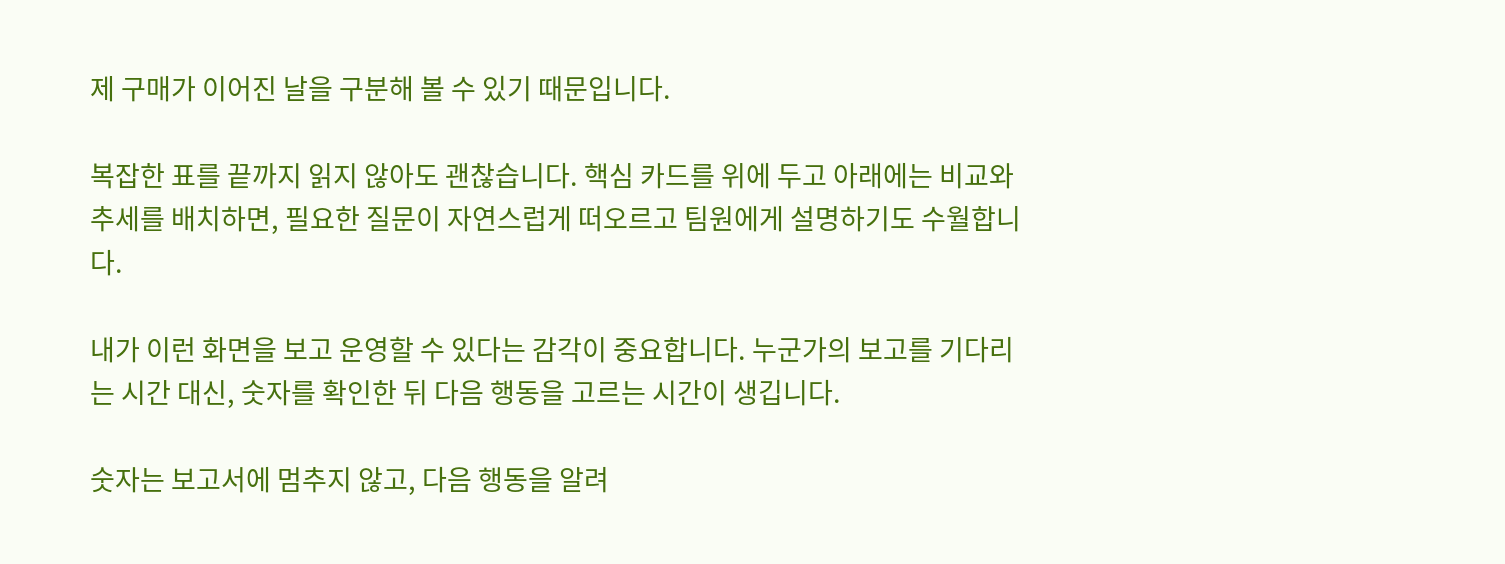제 구매가 이어진 날을 구분해 볼 수 있기 때문입니다.

복잡한 표를 끝까지 읽지 않아도 괜찮습니다. 핵심 카드를 위에 두고 아래에는 비교와 추세를 배치하면, 필요한 질문이 자연스럽게 떠오르고 팀원에게 설명하기도 수월합니다.

내가 이런 화면을 보고 운영할 수 있다는 감각이 중요합니다. 누군가의 보고를 기다리는 시간 대신, 숫자를 확인한 뒤 다음 행동을 고르는 시간이 생깁니다.

숫자는 보고서에 멈추지 않고, 다음 행동을 알려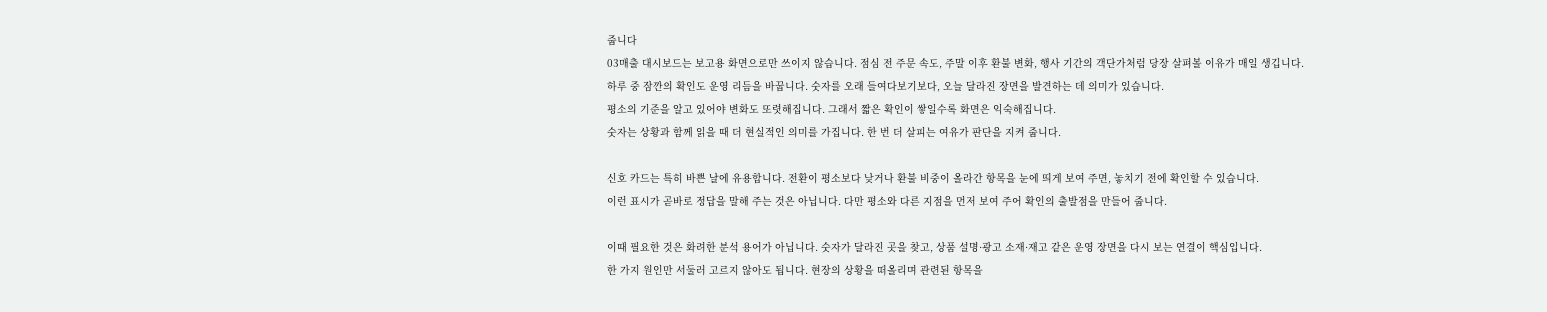줍니다
03매출 대시보드는 보고용 화면으로만 쓰이지 않습니다. 점심 전 주문 속도, 주말 이후 환불 변화, 행사 기간의 객단가처럼 당장 살펴볼 이유가 매일 생깁니다.
하루 중 잠깐의 확인도 운영 리듬을 바꿉니다. 숫자를 오래 들여다보기보다, 오늘 달라진 장면을 발견하는 데 의미가 있습니다.
평소의 기준을 알고 있어야 변화도 또렷해집니다. 그래서 짧은 확인이 쌓일수록 화면은 익숙해집니다.
숫자는 상황과 함께 읽을 때 더 현실적인 의미를 가집니다. 한 번 더 살피는 여유가 판단을 지켜 줍니다.

신호 카드는 특히 바쁜 날에 유용합니다. 전환이 평소보다 낮거나 환불 비중이 올라간 항목을 눈에 띄게 보여 주면, 놓치기 전에 확인할 수 있습니다.
이런 표시가 곧바로 정답을 말해 주는 것은 아닙니다. 다만 평소와 다른 지점을 먼저 보여 주어 확인의 출발점을 만들어 줍니다.

이때 필요한 것은 화려한 분석 용어가 아닙니다. 숫자가 달라진 곳을 찾고, 상품 설명·광고 소재·재고 같은 운영 장면을 다시 보는 연결이 핵심입니다.
한 가지 원인만 서둘러 고르지 않아도 됩니다. 현장의 상황을 떠올리며 관련된 항목을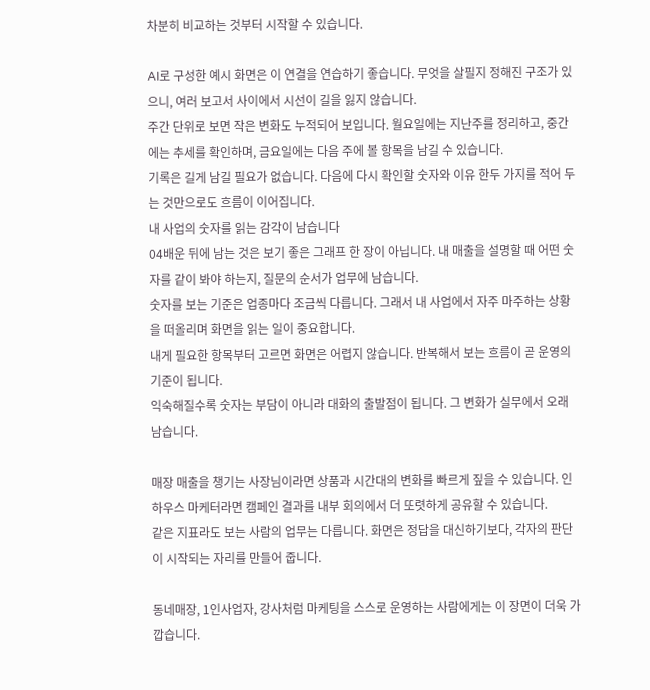차분히 비교하는 것부터 시작할 수 있습니다.

AI로 구성한 예시 화면은 이 연결을 연습하기 좋습니다. 무엇을 살필지 정해진 구조가 있으니, 여러 보고서 사이에서 시선이 길을 잃지 않습니다.
주간 단위로 보면 작은 변화도 누적되어 보입니다. 월요일에는 지난주를 정리하고, 중간에는 추세를 확인하며, 금요일에는 다음 주에 볼 항목을 남길 수 있습니다.
기록은 길게 남길 필요가 없습니다. 다음에 다시 확인할 숫자와 이유 한두 가지를 적어 두는 것만으로도 흐름이 이어집니다.
내 사업의 숫자를 읽는 감각이 남습니다
04배운 뒤에 남는 것은 보기 좋은 그래프 한 장이 아닙니다. 내 매출을 설명할 때 어떤 숫자를 같이 봐야 하는지, 질문의 순서가 업무에 남습니다.
숫자를 보는 기준은 업종마다 조금씩 다릅니다. 그래서 내 사업에서 자주 마주하는 상황을 떠올리며 화면을 읽는 일이 중요합니다.
내게 필요한 항목부터 고르면 화면은 어렵지 않습니다. 반복해서 보는 흐름이 곧 운영의 기준이 됩니다.
익숙해질수록 숫자는 부담이 아니라 대화의 출발점이 됩니다. 그 변화가 실무에서 오래 남습니다.

매장 매출을 챙기는 사장님이라면 상품과 시간대의 변화를 빠르게 짚을 수 있습니다. 인하우스 마케터라면 캠페인 결과를 내부 회의에서 더 또렷하게 공유할 수 있습니다.
같은 지표라도 보는 사람의 업무는 다릅니다. 화면은 정답을 대신하기보다, 각자의 판단이 시작되는 자리를 만들어 줍니다.

동네매장, 1인사업자, 강사처럼 마케팅을 스스로 운영하는 사람에게는 이 장면이 더욱 가깝습니다.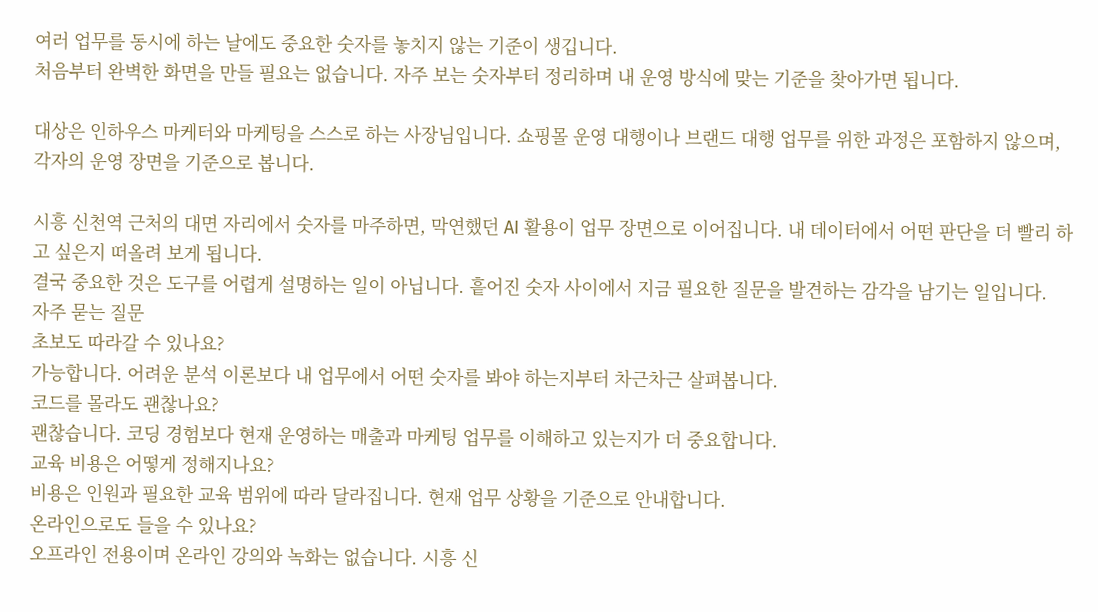여러 업무를 동시에 하는 날에도 중요한 숫자를 놓치지 않는 기준이 생깁니다.
처음부터 완벽한 화면을 만들 필요는 없습니다. 자주 보는 숫자부터 정리하며 내 운영 방식에 맞는 기준을 찾아가면 됩니다.

대상은 인하우스 마케터와 마케팅을 스스로 하는 사장님입니다. 쇼핑몰 운영 대행이나 브랜드 대행 업무를 위한 과정은 포함하지 않으며, 각자의 운영 장면을 기준으로 봅니다.

시흥 신천역 근처의 대면 자리에서 숫자를 마주하면, 막연했던 AI 활용이 업무 장면으로 이어집니다. 내 데이터에서 어떤 판단을 더 빨리 하고 싶은지 떠올려 보게 됩니다.
결국 중요한 것은 도구를 어렵게 설명하는 일이 아닙니다. 흩어진 숫자 사이에서 지금 필요한 질문을 발견하는 감각을 남기는 일입니다.
자주 묻는 질문
초보도 따라갈 수 있나요?
가능합니다. 어려운 분석 이론보다 내 업무에서 어떤 숫자를 봐야 하는지부터 차근차근 살펴봅니다.
코드를 몰라도 괜찮나요?
괜찮습니다. 코딩 경험보다 현재 운영하는 매출과 마케팅 업무를 이해하고 있는지가 더 중요합니다.
교육 비용은 어떻게 정해지나요?
비용은 인원과 필요한 교육 범위에 따라 달라집니다. 현재 업무 상황을 기준으로 안내합니다.
온라인으로도 들을 수 있나요?
오프라인 전용이며 온라인 강의와 녹화는 없습니다. 시흥 신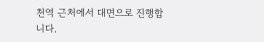천역 근처에서 대면으로 진행합니다.